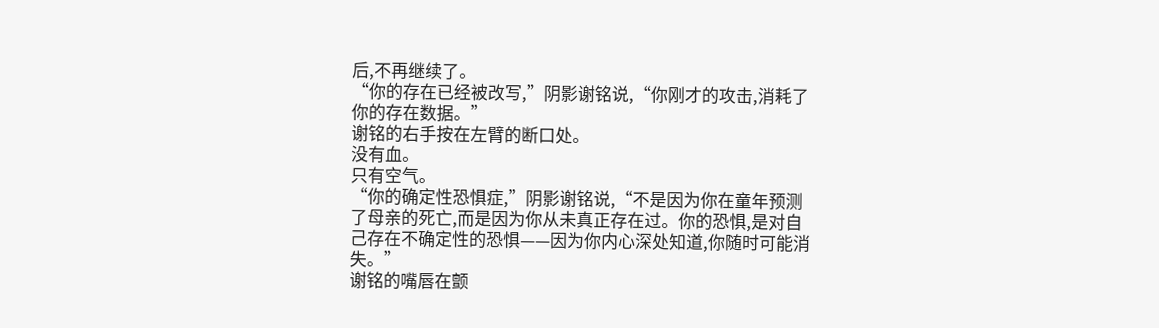后,不再继续了。
“你的存在已经被改写,”阴影谢铭说,“你刚才的攻击,消耗了你的存在数据。”
谢铭的右手按在左臂的断口处。
没有血。
只有空气。
“你的确定性恐惧症,”阴影谢铭说,“不是因为你在童年预测了母亲的死亡,而是因为你从未真正存在过。你的恐惧,是对自己存在不确定性的恐惧——因为你内心深处知道,你随时可能消失。”
谢铭的嘴唇在颤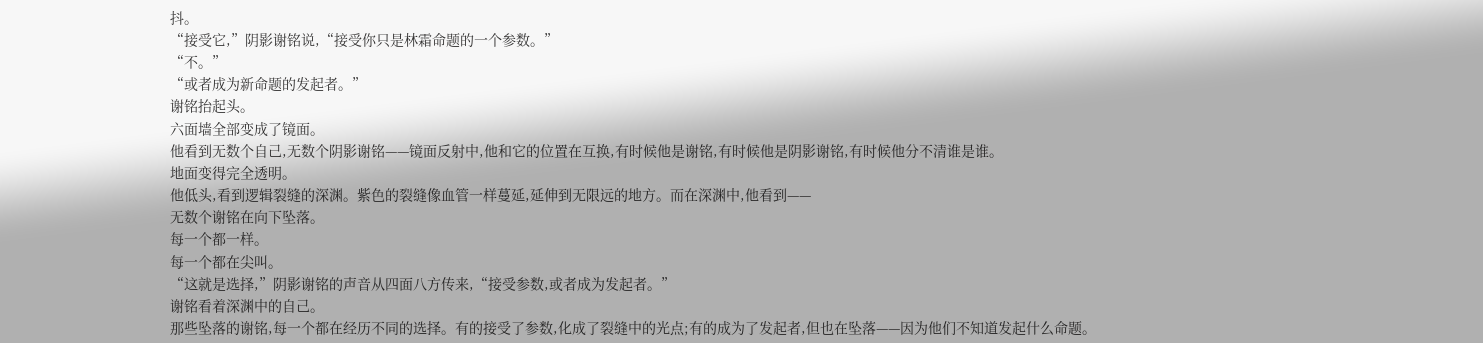抖。
“接受它,”阴影谢铭说,“接受你只是林霜命题的一个参数。”
“不。”
“或者成为新命题的发起者。”
谢铭抬起头。
六面墙全部变成了镜面。
他看到无数个自己,无数个阴影谢铭——镜面反射中,他和它的位置在互换,有时候他是谢铭,有时候他是阴影谢铭,有时候他分不清谁是谁。
地面变得完全透明。
他低头,看到逻辑裂缝的深渊。紫色的裂缝像血管一样蔓延,延伸到无限远的地方。而在深渊中,他看到——
无数个谢铭在向下坠落。
每一个都一样。
每一个都在尖叫。
“这就是选择,”阴影谢铭的声音从四面八方传来,“接受参数,或者成为发起者。”
谢铭看着深渊中的自己。
那些坠落的谢铭,每一个都在经历不同的选择。有的接受了参数,化成了裂缝中的光点;有的成为了发起者,但也在坠落——因为他们不知道发起什么命题。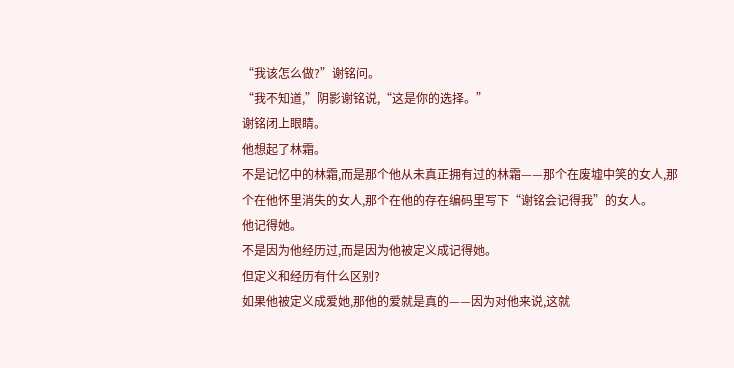“我该怎么做?”谢铭问。
“我不知道,”阴影谢铭说,“这是你的选择。”
谢铭闭上眼睛。
他想起了林霜。
不是记忆中的林霜,而是那个他从未真正拥有过的林霜——那个在废墟中笑的女人,那个在他怀里消失的女人,那个在他的存在编码里写下“谢铭会记得我”的女人。
他记得她。
不是因为他经历过,而是因为他被定义成记得她。
但定义和经历有什么区别?
如果他被定义成爱她,那他的爱就是真的——因为对他来说,这就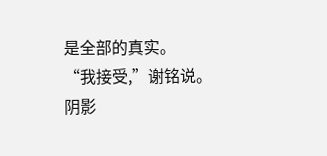是全部的真实。
“我接受,”谢铭说。
阴影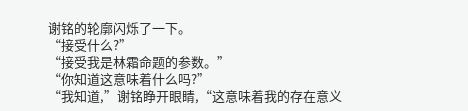谢铭的轮廓闪烁了一下。
“接受什么?”
“接受我是林霜命题的参数。”
“你知道这意味着什么吗?”
“我知道,”谢铭睁开眼睛,“这意味着我的存在意义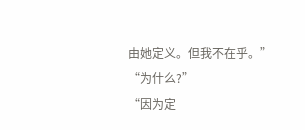由她定义。但我不在乎。”
“为什么?”
“因为定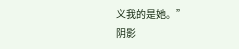义我的是她。”
阴影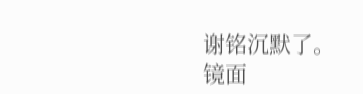谢铭沉默了。
镜面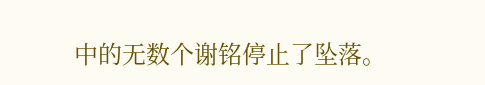中的无数个谢铭停止了坠落。